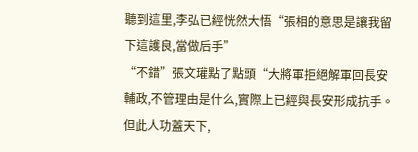聽到這里,李弘已經恍然大悟“張相的意思是讓我留下這護良,當做后手”
“不錯”張文瓘點了點頭“大將軍拒絕解軍回長安輔政,不管理由是什么,實際上已經與長安形成抗手。但此人功蓋天下,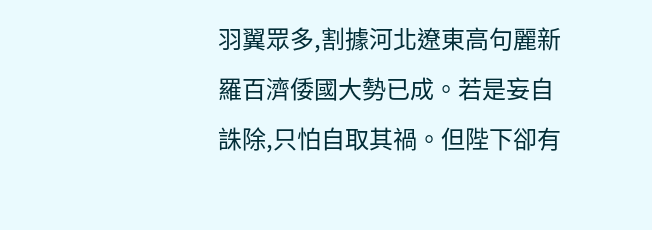羽翼眾多,割據河北遼東高句麗新羅百濟倭國大勢已成。若是妄自誅除,只怕自取其禍。但陛下卻有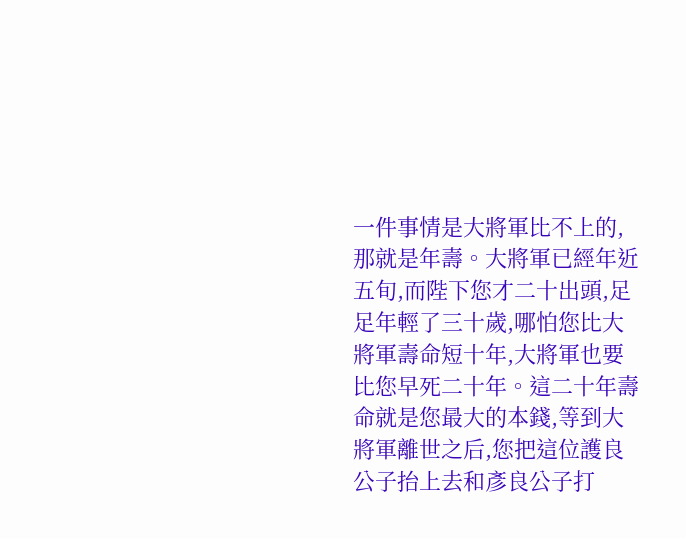一件事情是大將軍比不上的,那就是年壽。大將軍已經年近五旬,而陛下您才二十出頭,足足年輕了三十歲,哪怕您比大將軍壽命短十年,大將軍也要比您早死二十年。這二十年壽命就是您最大的本錢,等到大將軍離世之后,您把這位護良公子抬上去和彥良公子打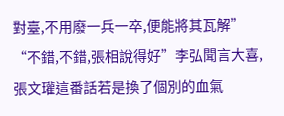對臺,不用廢一兵一卒,便能將其瓦解”
“不錯,不錯,張相說得好”李弘聞言大喜,張文瓘這番話若是換了個別的血氣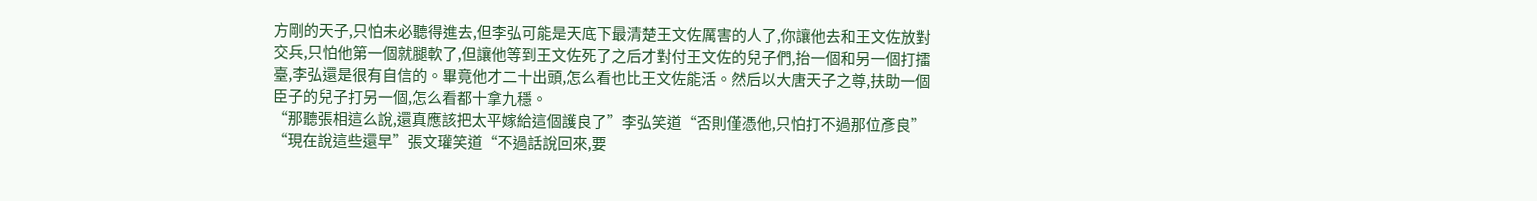方剛的天子,只怕未必聽得進去,但李弘可能是天底下最清楚王文佐厲害的人了,你讓他去和王文佐放對交兵,只怕他第一個就腿軟了,但讓他等到王文佐死了之后才對付王文佐的兒子們,抬一個和另一個打擂臺,李弘還是很有自信的。畢竟他才二十出頭,怎么看也比王文佐能活。然后以大唐天子之尊,扶助一個臣子的兒子打另一個,怎么看都十拿九穩。
“那聽張相這么說,還真應該把太平嫁給這個護良了”李弘笑道“否則僅憑他,只怕打不過那位彥良”
“現在說這些還早”張文瓘笑道“不過話說回來,要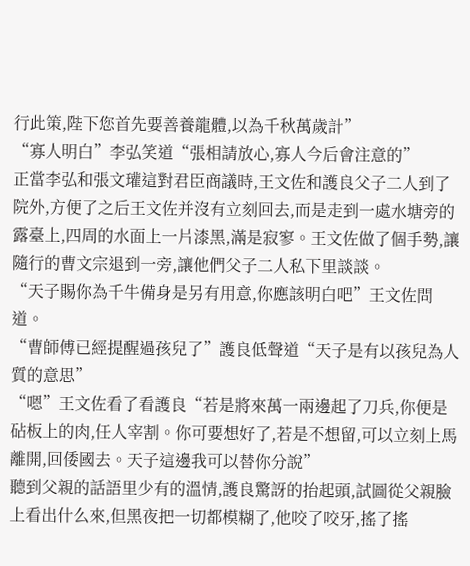行此策,陛下您首先要善養龍體,以為千秋萬歲計”
“寡人明白”李弘笑道“張相請放心,寡人今后會注意的”
正當李弘和張文瓘這對君臣商議時,王文佐和護良父子二人到了院外,方便了之后王文佐并沒有立刻回去,而是走到一處水塘旁的露臺上,四周的水面上一片漆黑,滿是寂寥。王文佐做了個手勢,讓隨行的曹文宗退到一旁,讓他們父子二人私下里談談。
“天子賜你為千牛備身是另有用意,你應該明白吧”王文佐問道。
“曹師傅已經提醒過孩兒了”護良低聲道“天子是有以孩兒為人質的意思”
“嗯”王文佐看了看護良“若是將來萬一兩邊起了刀兵,你便是砧板上的肉,任人宰割。你可要想好了,若是不想留,可以立刻上馬離開,回倭國去。天子這邊我可以替你分說”
聽到父親的話語里少有的溫情,護良驚訝的抬起頭,試圖從父親臉上看出什么來,但黑夜把一切都模糊了,他咬了咬牙,搖了搖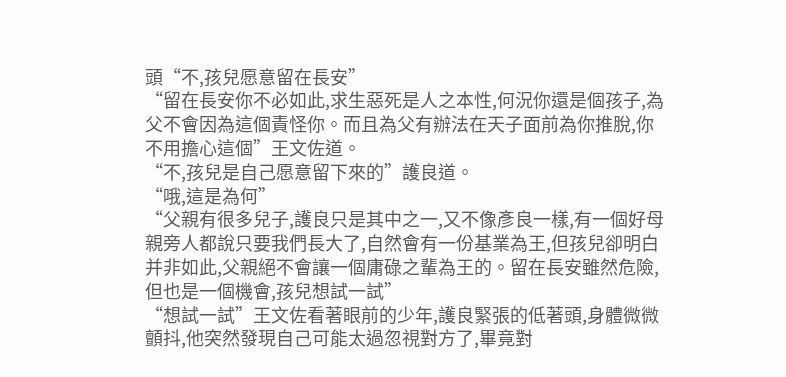頭“不,孩兒愿意留在長安”
“留在長安你不必如此,求生惡死是人之本性,何況你還是個孩子,為父不會因為這個責怪你。而且為父有辦法在天子面前為你推脫,你不用擔心這個”王文佐道。
“不,孩兒是自己愿意留下來的”護良道。
“哦,這是為何”
“父親有很多兒子,護良只是其中之一,又不像彥良一樣,有一個好母親旁人都說只要我們長大了,自然會有一份基業為王,但孩兒卻明白并非如此,父親絕不會讓一個庸碌之輩為王的。留在長安雖然危險,但也是一個機會,孩兒想試一試”
“想試一試”王文佐看著眼前的少年,護良緊張的低著頭,身體微微顫抖,他突然發現自己可能太過忽視對方了,畢竟對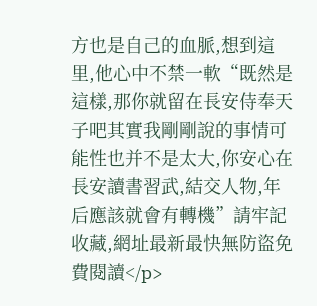方也是自己的血脈,想到這里,他心中不禁一軟“既然是這樣,那你就留在長安侍奉天子吧其實我剛剛說的事情可能性也并不是太大,你安心在長安讀書習武,結交人物,年后應該就會有轉機”請牢記收藏,網址最新最快無防盜免費閱讀</p>